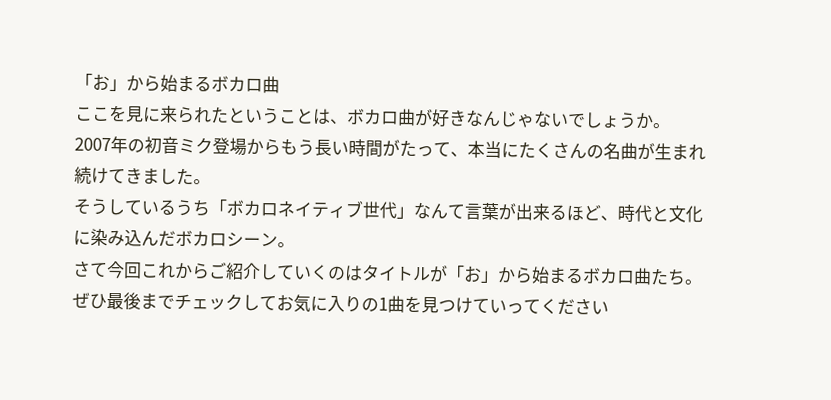「お」から始まるボカロ曲
ここを見に来られたということは、ボカロ曲が好きなんじゃないでしょうか。
2007年の初音ミク登場からもう長い時間がたって、本当にたくさんの名曲が生まれ続けてきました。
そうしているうち「ボカロネイティブ世代」なんて言葉が出来るほど、時代と文化に染み込んだボカロシーン。
さて今回これからご紹介していくのはタイトルが「お」から始まるボカロ曲たち。
ぜひ最後までチェックしてお気に入りの1曲を見つけていってください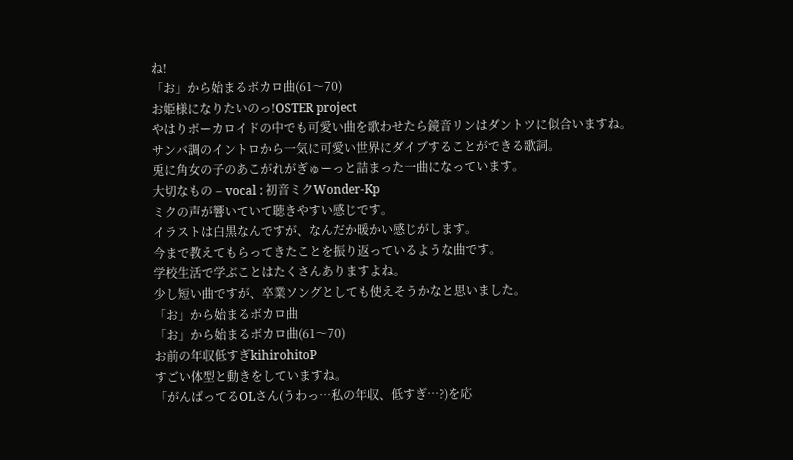ね!
「お」から始まるボカロ曲(61〜70)
お姫様になりたいのっ!OSTER project
やはりボーカロイドの中でも可愛い曲を歌わせたら鏡音リンはダントツに似合いますね。
サンバ調のイントロから一気に可愛い世界にダイブすることができる歌詞。
兎に角女の子のあこがれがぎゅーっと詰まった一曲になっています。
大切なもの – vocal : 初音ミクWonder-Kp
ミクの声が響いていて聴きやすい感じです。
イラストは白黒なんですが、なんだか暖かい感じがします。
今まで教えてもらってきたことを振り返っているような曲です。
学校生活で学ぶことはたくさんありますよね。
少し短い曲ですが、卒業ソングとしても使えそうかなと思いました。
「お」から始まるボカロ曲
「お」から始まるボカロ曲(61〜70)
お前の年収低すぎkihirohitoP
すごい体型と動きをしていますね。
「がんばってるOLさん(うわっ…私の年収、低すぎ…?)を応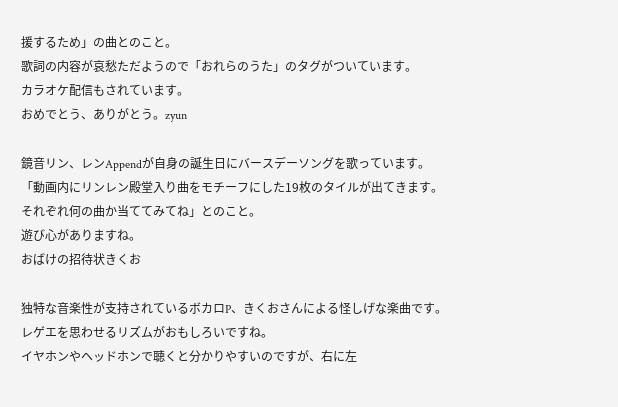援するため」の曲とのこと。
歌詞の内容が哀愁ただようので「おれらのうた」のタグがついています。
カラオケ配信もされています。
おめでとう、ありがとう。zyun

鏡音リン、レンAppendが自身の誕生日にバースデーソングを歌っています。
「動画内にリンレン殿堂入り曲をモチーフにした19枚のタイルが出てきます。
それぞれ何の曲か当ててみてね」とのこと。
遊び心がありますね。
おばけの招待状きくお

独特な音楽性が支持されているボカロP、きくおさんによる怪しげな楽曲です。
レゲエを思わせるリズムがおもしろいですね。
イヤホンやヘッドホンで聴くと分かりやすいのですが、右に左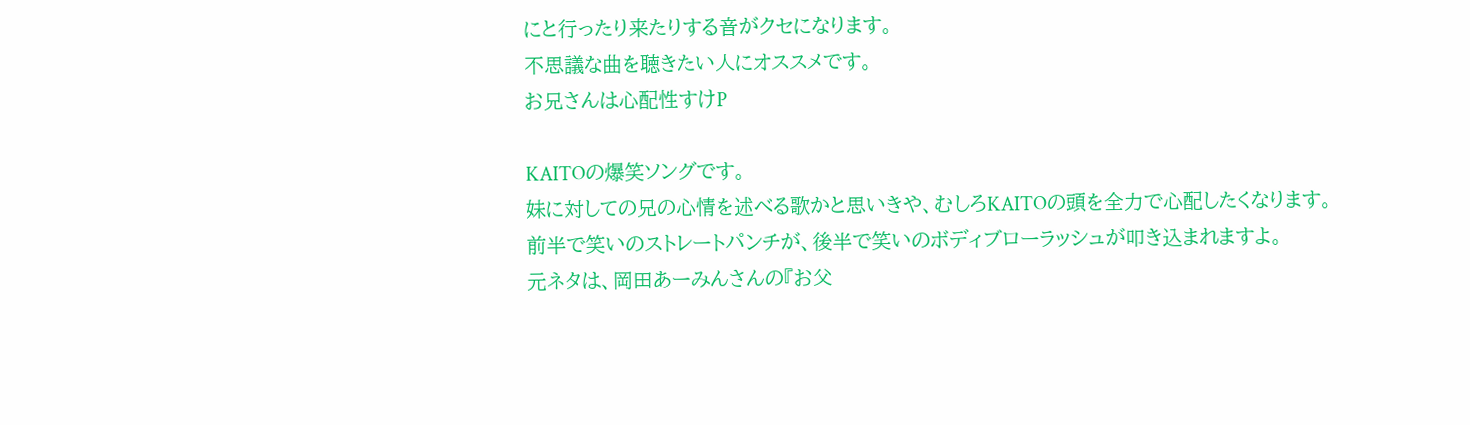にと行ったり来たりする音がクセになります。
不思議な曲を聴きたい人にオススメです。
お兄さんは心配性すけP

KAITOの爆笑ソングです。
妹に対しての兄の心情を述べる歌かと思いきや、むしろKAITOの頭を全力で心配したくなります。
前半で笑いのストレートパンチが、後半で笑いのボディブローラッシュが叩き込まれますよ。
元ネタは、岡田あーみんさんの『お父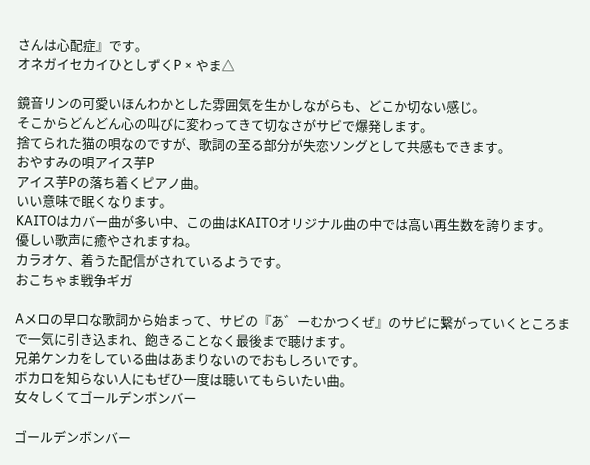さんは心配症』です。
オネガイセカイひとしずくP × やま△

鏡音リンの可愛いほんわかとした雰囲気を生かしながらも、どこか切ない感じ。
そこからどんどん心の叫びに変わってきて切なさがサビで爆発します。
捨てられた猫の唄なのですが、歌詞の至る部分が失恋ソングとして共感もできます。
おやすみの唄アイス芋P
アイス芋Pの落ち着くピアノ曲。
いい意味で眠くなります。
KAITOはカバー曲が多い中、この曲はKAITOオリジナル曲の中では高い再生数を誇ります。
優しい歌声に癒やされますね。
カラオケ、着うた配信がされているようです。
おこちゃま戦争ギガ

Aメロの早口な歌詞から始まって、サビの『あ゛ーむかつくぜ』のサビに繋がっていくところまで一気に引き込まれ、飽きることなく最後まで聴けます。
兄弟ケンカをしている曲はあまりないのでおもしろいです。
ボカロを知らない人にもぜひ一度は聴いてもらいたい曲。
女々しくてゴールデンボンバー

ゴールデンボンバー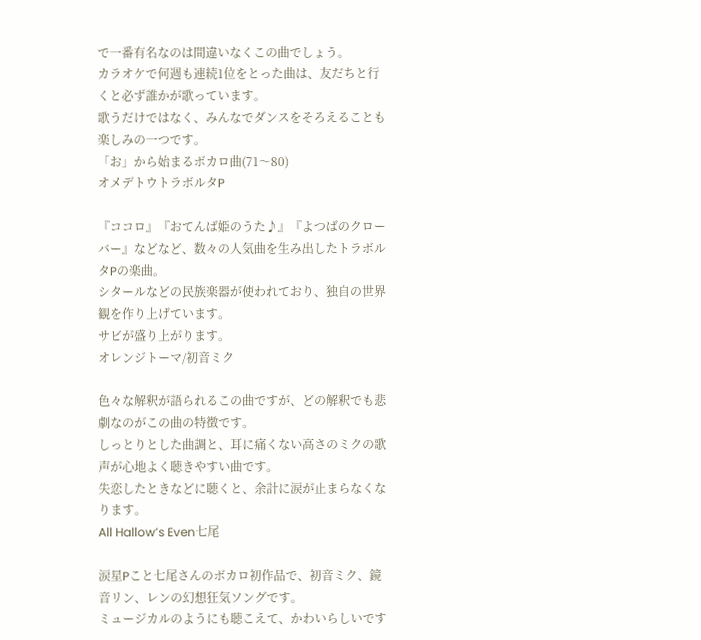で一番有名なのは間違いなくこの曲でしょう。
カラオケで何週も連続1位をとった曲は、友だちと行くと必ず誰かが歌っています。
歌うだけではなく、みんなでダンスをそろえることも楽しみの一つです。
「お」から始まるボカロ曲(71〜80)
オメデトウトラボルタP

『ココロ』『おてんば姫のうた♪』『よつばのクローバー』などなど、数々の人気曲を生み出したトラボルタPの楽曲。
シタールなどの民族楽器が使われており、独自の世界観を作り上げています。
サビが盛り上がります。
オレンジトーマ/初音ミク

色々な解釈が語られるこの曲ですが、どの解釈でも悲劇なのがこの曲の特徴です。
しっとりとした曲調と、耳に痛くない高さのミクの歌声が心地よく聴きやすい曲です。
失恋したときなどに聴くと、余計に涙が止まらなくなります。
All Hallow’s Even七尾

涙星Pこと七尾さんのボカロ初作品で、初音ミク、鏡音リン、レンの幻想狂気ソングです。
ミュージカルのようにも聴こえて、かわいらしいです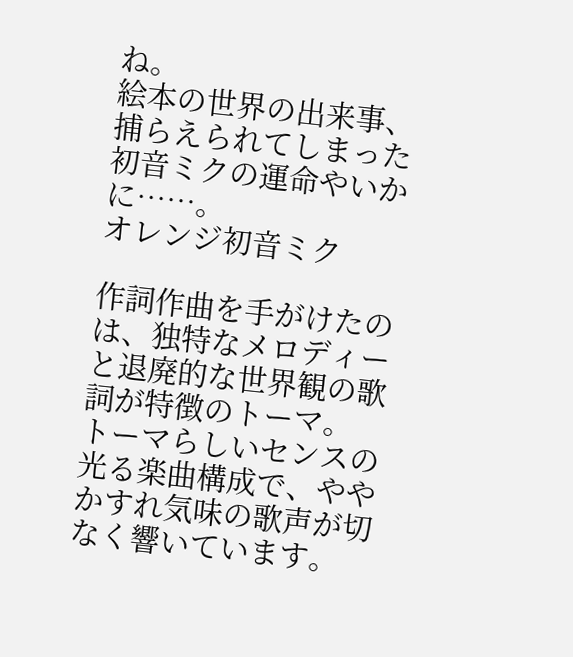ね。
絵本の世界の出来事、捕らえられてしまった初音ミクの運命やいかに……。
オレンジ初音ミク

作詞作曲を手がけたのは、独特なメロディーと退廃的な世界観の歌詞が特徴のトーマ。
トーマらしいセンスの光る楽曲構成で、ややかすれ気味の歌声が切なく響いています。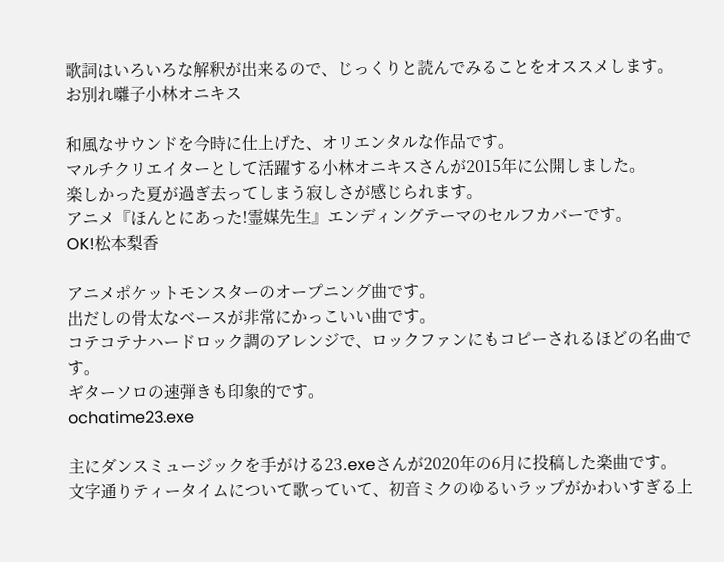歌詞はいろいろな解釈が出来るので、じっくりと読んでみることをオススメします。
お別れ囃子小林オニキス

和風なサウンドを今時に仕上げた、オリエンタルな作品です。
マルチクリエイターとして活躍する小林オニキスさんが2015年に公開しました。
楽しかった夏が過ぎ去ってしまう寂しさが感じられます。
アニメ『ほんとにあった!霊媒先生』エンディングテーマのセルフカバーです。
OK!松本梨香

アニメポケットモンスターのオープニング曲です。
出だしの骨太なベースが非常にかっこいい曲です。
コテコテナハードロック調のアレンジで、ロックファンにもコピーされるほどの名曲です。
ギターソロの速弾きも印象的です。
ochatime23.exe

主にダンスミュージックを手がける23.exeさんが2020年の6月に投稿した楽曲です。
文字通りティータイムについて歌っていて、初音ミクのゆるいラップがかわいすぎる上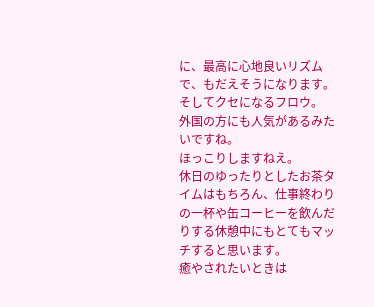に、最高に心地良いリズムで、もだえそうになります。
そしてクセになるフロウ。
外国の方にも人気があるみたいですね。
ほっこりしますねえ。
休日のゆったりとしたお茶タイムはもちろん、仕事終わりの一杯や缶コーヒーを飲んだりする休憩中にもとてもマッチすると思います。
癒やされたいときは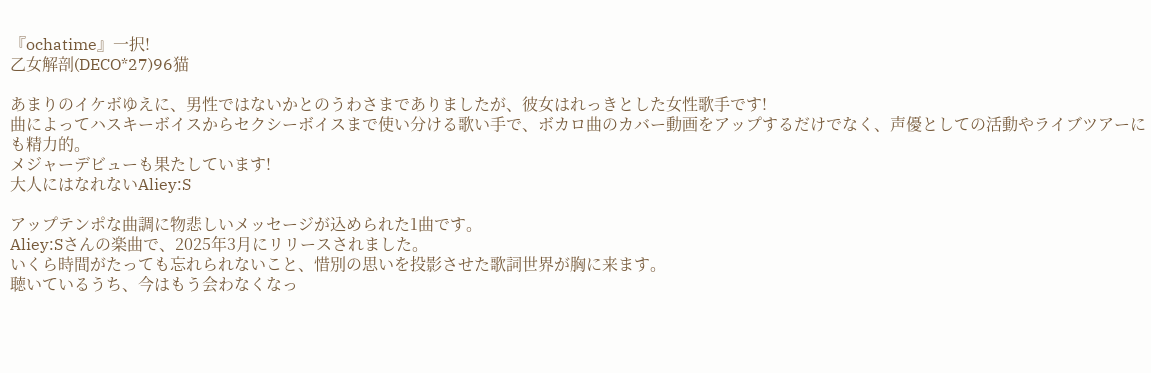『ochatime』一択!
乙女解剖(DECO*27)96猫

あまりのイケボゆえに、男性ではないかとのうわさまでありましたが、彼女はれっきとした女性歌手です!
曲によってハスキーボイスからセクシーボイスまで使い分ける歌い手で、ボカロ曲のカバー動画をアップするだけでなく、声優としての活動やライブツアーにも精力的。
メジャーデビューも果たしています!
大人にはなれないAliey:S

アップテンポな曲調に物悲しいメッセージが込められた1曲です。
Aliey:Sさんの楽曲で、2025年3月にリリースされました。
いくら時間がたっても忘れられないこと、惜別の思いを投影させた歌詞世界が胸に来ます。
聴いているうち、今はもう会わなくなっ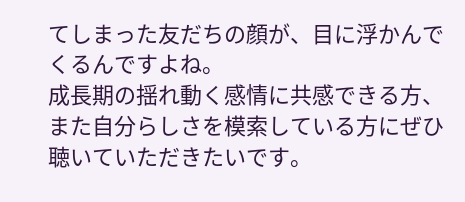てしまった友だちの顔が、目に浮かんでくるんですよね。
成長期の揺れ動く感情に共感できる方、また自分らしさを模索している方にぜひ聴いていただきたいです。